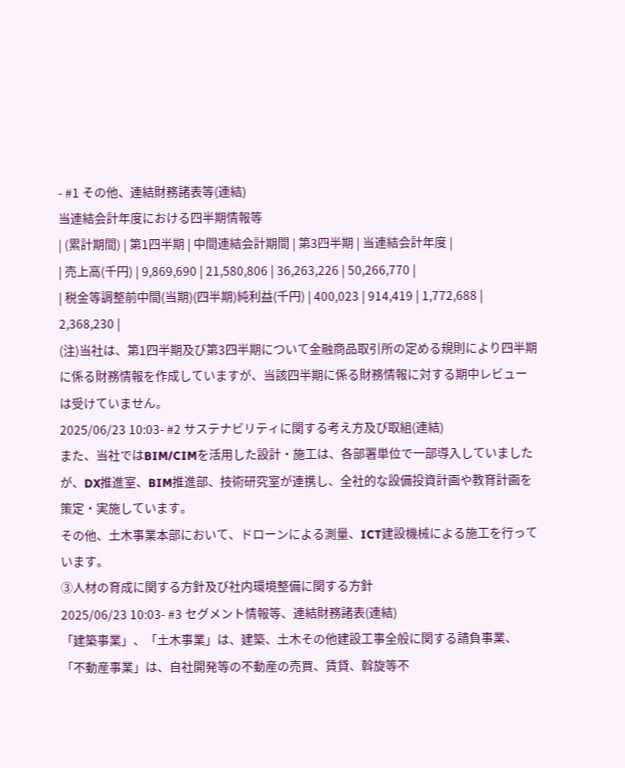- #1 その他、連結財務諸表等(連結)
当連結会計年度における四半期情報等
| (累計期間) | 第1四半期 | 中間連結会計期間 | 第3四半期 | 当連結会計年度 |
| 売上高(千円) | 9,869,690 | 21,580,806 | 36,263,226 | 50,266,770 |
| 税金等調整前中間(当期)(四半期)純利益(千円) | 400,023 | 914,419 | 1,772,688 | 2,368,230 |
(注)当社は、第1四半期及び第3四半期について金融商品取引所の定める規則により四半期に係る財務情報を作成していますが、当該四半期に係る財務情報に対する期中レビューは受けていません。
2025/06/23 10:03- #2 サステナビリティに関する考え方及び取組(連結)
また、当社ではBIM/CIMを活用した設計・施工は、各部署単位で一部導入していましたが、DX推進室、BIM推進部、技術研究室が連携し、全社的な設備投資計画や教育計画を策定・実施しています。
その他、土木事業本部において、ドローンによる測量、ICT建設機械による施工を行っています。
③人材の育成に関する方針及び社内環境整備に関する方針
2025/06/23 10:03- #3 セグメント情報等、連結財務諸表(連結)
「建築事業」、「土木事業」は、建築、土木その他建設工事全般に関する請負事業、「不動産事業」は、自社開発等の不動産の売買、賃貸、斡旋等不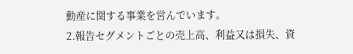動産に関する事業を営んでいます。
2.報告セグメントごとの売上高、利益又は損失、資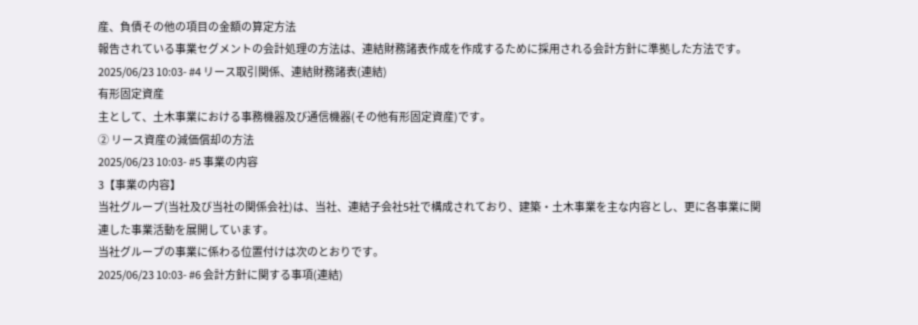産、負債その他の項目の金額の算定方法
報告されている事業セグメントの会計処理の方法は、連結財務諸表作成を作成するために採用される会計方針に準拠した方法です。
2025/06/23 10:03- #4 リース取引関係、連結財務諸表(連結)
有形固定資産
主として、土木事業における事務機器及び通信機器(その他有形固定資産)です。
② リース資産の減価償却の方法
2025/06/23 10:03- #5 事業の内容
3【事業の内容】
当社グループ(当社及び当社の関係会社)は、当社、連結子会社5社で構成されており、建築・土木事業を主な内容とし、更に各事業に関連した事業活動を展開しています。
当社グループの事業に係わる位置付けは次のとおりです。
2025/06/23 10:03- #6 会計方針に関する事項(連結)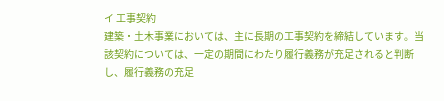イ 工事契約
建築・土木事業においては、主に長期の工事契約を締結しています。当該契約については、一定の期間にわたり履行義務が充足されると判断し、履行義務の充足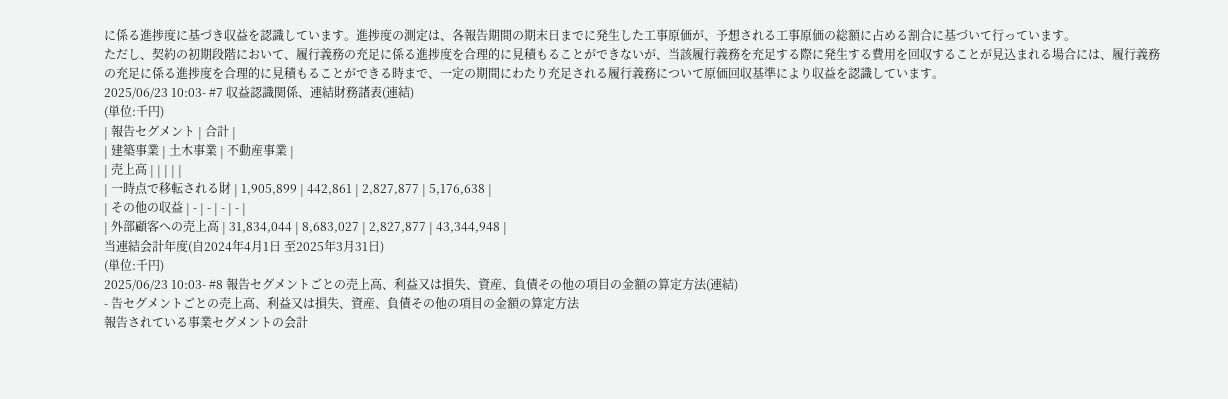に係る進捗度に基づき収益を認識しています。進捗度の測定は、各報告期間の期末日までに発生した工事原価が、予想される工事原価の総額に占める割合に基づいて行っています。
ただし、契約の初期段階において、履行義務の充足に係る進捗度を合理的に見積もることができないが、当該履行義務を充足する際に発生する費用を回収することが見込まれる場合には、履行義務の充足に係る進捗度を合理的に見積もることができる時まで、一定の期間にわたり充足される履行義務について原価回収基準により収益を認識しています。
2025/06/23 10:03- #7 収益認識関係、連結財務諸表(連結)
(単位:千円)
| 報告セグメント | 合計 |
| 建築事業 | 土木事業 | 不動産事業 |
| 売上高 | | | | |
| 一時点で移転される財 | 1,905,899 | 442,861 | 2,827,877 | 5,176,638 |
| その他の収益 | - | - | - | - |
| 外部顧客への売上高 | 31,834,044 | 8,683,027 | 2,827,877 | 43,344,948 |
当連結会計年度(自2024年4月1日 至2025年3月31日)
(単位:千円)
2025/06/23 10:03- #8 報告セグメントごとの売上高、利益又は損失、資産、負債その他の項目の金額の算定方法(連結)
- 告セグメントごとの売上高、利益又は損失、資産、負債その他の項目の金額の算定方法
報告されている事業セグメントの会計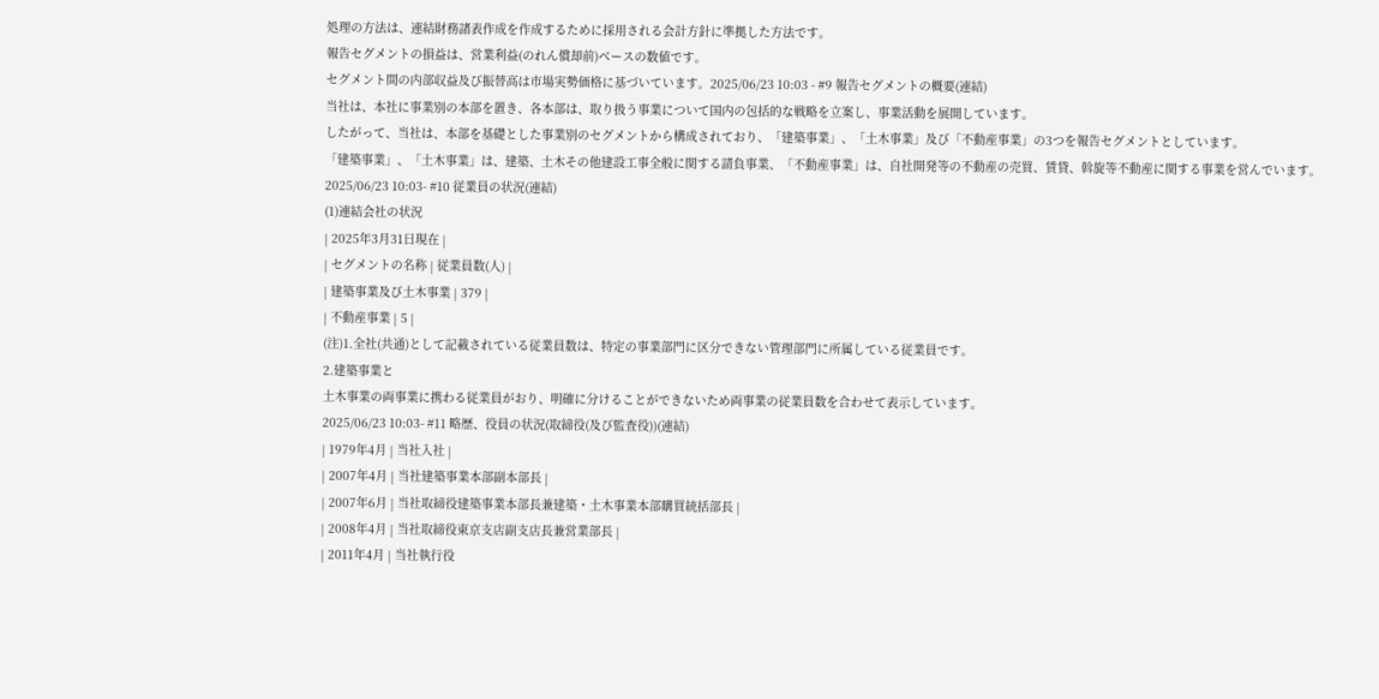処理の方法は、連結財務諸表作成を作成するために採用される会計方針に準拠した方法です。
報告セグメントの損益は、営業利益(のれん償却前)ベースの数値です。
セグメント間の内部収益及び振替高は市場実勢価格に基づいています。2025/06/23 10:03 - #9 報告セグメントの概要(連結)
当社は、本社に事業別の本部を置き、各本部は、取り扱う事業について国内の包括的な戦略を立案し、事業活動を展開しています。
したがって、当社は、本部を基礎とした事業別のセグメントから構成されており、「建築事業」、「土木事業」及び「不動産事業」の3つを報告セグメントとしています。
「建築事業」、「土木事業」は、建築、土木その他建設工事全般に関する請負事業、「不動産事業」は、自社開発等の不動産の売買、賃貸、斡旋等不動産に関する事業を営んでいます。
2025/06/23 10:03- #10 従業員の状況(連結)
(1)連結会社の状況
| 2025年3月31日現在 |
| セグメントの名称 | 従業員数(人) |
| 建築事業及び土木事業 | 379 |
| 不動産事業 | 5 |
(注)1.全社(共通)として記載されている従業員数は、特定の事業部門に区分できない管理部門に所属している従業員です。
2.建築事業と
土木事業の両事業に携わる従業員がおり、明確に分けることができないため両事業の従業員数を合わせて表示しています。
2025/06/23 10:03- #11 略歴、役員の状況(取締役(及び監査役))(連結)
| 1979年4月 | 当社入社 |
| 2007年4月 | 当社建築事業本部副本部長 |
| 2007年6月 | 当社取締役建築事業本部長兼建築・土木事業本部購買統括部長 |
| 2008年4月 | 当社取締役東京支店副支店長兼営業部長 |
| 2011年4月 | 当社執行役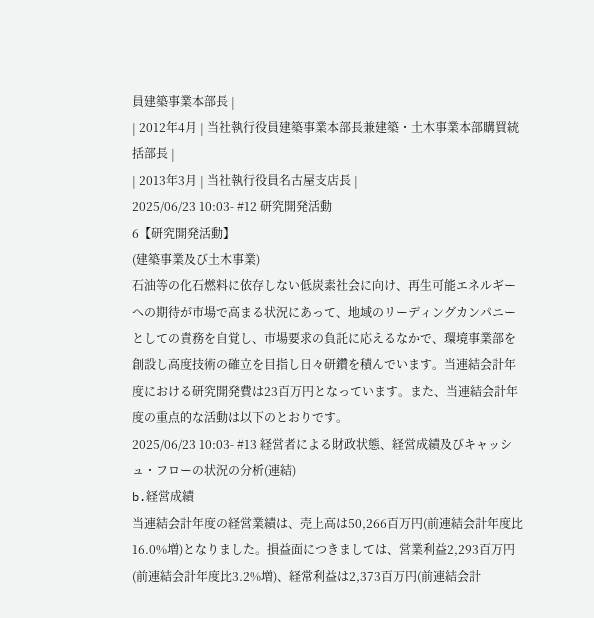員建築事業本部長 |
| 2012年4月 | 当社執行役員建築事業本部長兼建築・土木事業本部購買統括部長 |
| 2013年3月 | 当社執行役員名古屋支店長 |
2025/06/23 10:03- #12 研究開発活動
6【研究開発活動】
(建築事業及び土木事業)
石油等の化石燃料に依存しない低炭素社会に向け、再生可能エネルギーへの期待が市場で高まる状況にあって、地域のリーディングカンパニーとしての責務を自覚し、市場要求の負託に応えるなかで、環境事業部を創設し高度技術の確立を目指し日々研鑽を積んでいます。当連結会計年度における研究開発費は23百万円となっています。また、当連結会計年度の重点的な活動は以下のとおりです。
2025/06/23 10:03- #13 経営者による財政状態、経営成績及びキャッシュ・フローの状況の分析(連結)
b.経営成績
当連結会計年度の経営業績は、売上高は50,266百万円(前連結会計年度比16.0%増)となりました。損益面につきましては、営業利益2,293百万円(前連結会計年度比3.2%増)、経常利益は2,373百万円(前連結会計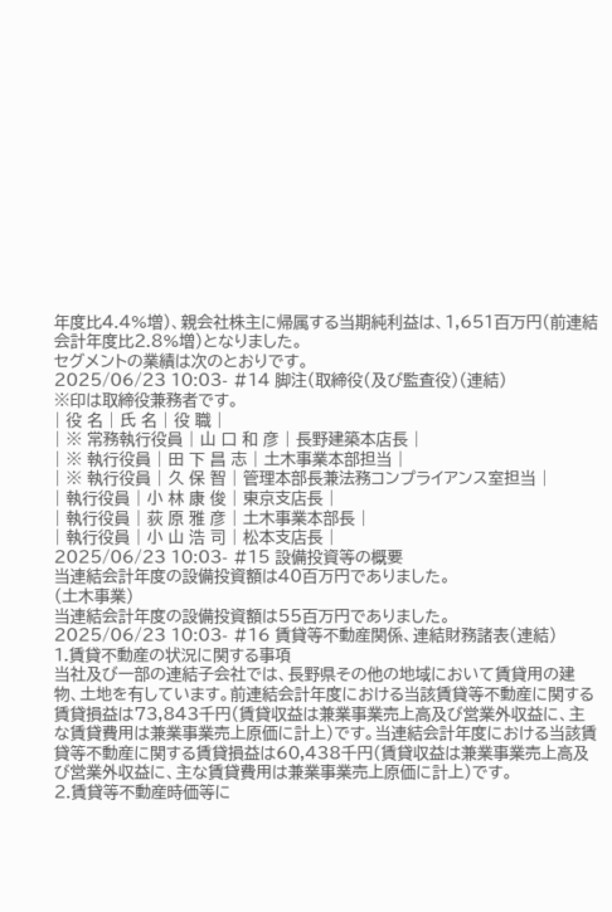年度比4.4%増)、親会社株主に帰属する当期純利益は、1,651百万円(前連結会計年度比2.8%増)となりました。
セグメントの業績は次のとおりです。
2025/06/23 10:03- #14 脚注(取締役(及び監査役)(連結)
※印は取締役兼務者です。
| 役 名 | 氏 名 | 役 職 |
| ※ 常務執行役員 | 山 口 和 彦 | 長野建築本店長 |
| ※ 執行役員 | 田 下 昌 志 | 土木事業本部担当 |
| ※ 執行役員 | 久 保 智 | 管理本部長兼法務コンプライアンス室担当 |
| 執行役員 | 小 林 康 俊 | 東京支店長 |
| 執行役員 | 荻 原 雅 彦 | 土木事業本部長 |
| 執行役員 | 小 山 浩 司 | 松本支店長 |
2025/06/23 10:03- #15 設備投資等の概要
当連結会計年度の設備投資額は40百万円でありました。
(土木事業)
当連結会計年度の設備投資額は55百万円でありました。
2025/06/23 10:03- #16 賃貸等不動産関係、連結財務諸表(連結)
1.賃貸不動産の状況に関する事項
当社及び一部の連結子会社では、長野県その他の地域において賃貸用の建物、土地を有しています。前連結会計年度における当該賃貸等不動産に関する賃貸損益は73,843千円(賃貸収益は兼業事業売上高及び営業外収益に、主な賃貸費用は兼業事業売上原価に計上)です。当連結会計年度における当該賃貸等不動産に関する賃貸損益は60,438千円(賃貸収益は兼業事業売上高及び営業外収益に、主な賃貸費用は兼業事業売上原価に計上)です。
2.賃貸等不動産時価等に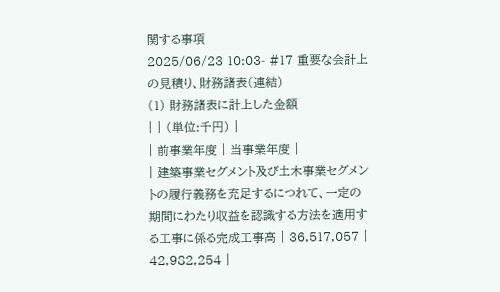関する事項
2025/06/23 10:03- #17 重要な会計上の見積り、財務諸表(連結)
(1) 財務諸表に計上した金額
| | (単位:千円) |
| 前事業年度 | 当事業年度 |
| 建築事業セグメント及び土木事業セグメントの履行義務を充足するにつれて、一定の期間にわたり収益を認識する方法を適用する工事に係る完成工事高 | 36,517,057 | 42,982,254 |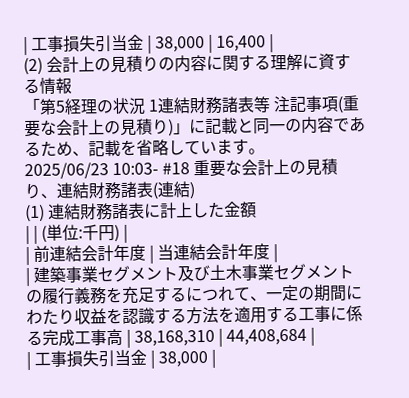| 工事損失引当金 | 38,000 | 16,400 |
(2) 会計上の見積りの内容に関する理解に資する情報
「第5経理の状況 1連結財務諸表等 注記事項(重要な会計上の見積り)」に記載と同一の内容であるため、記載を省略しています。
2025/06/23 10:03- #18 重要な会計上の見積り、連結財務諸表(連結)
(1) 連結財務諸表に計上した金額
| | (単位:千円) |
| 前連結会計年度 | 当連結会計年度 |
| 建築事業セグメント及び土木事業セグメントの履行義務を充足するにつれて、一定の期間にわたり収益を認識する方法を適用する工事に係る完成工事高 | 38,168,310 | 44,408,684 |
| 工事損失引当金 | 38,000 |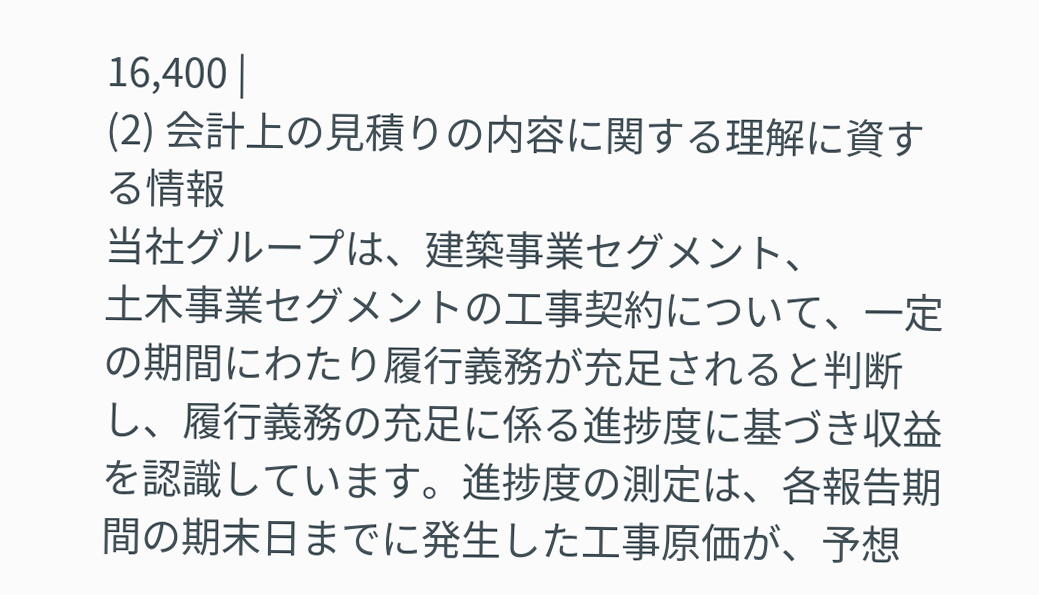16,400 |
(2) 会計上の見積りの内容に関する理解に資する情報
当社グループは、建築事業セグメント、
土木事業セグメントの工事契約について、一定の期間にわたり履行義務が充足されると判断し、履行義務の充足に係る進捗度に基づき収益を認識しています。進捗度の測定は、各報告期間の期末日までに発生した工事原価が、予想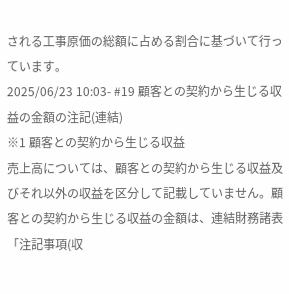される工事原価の総額に占める割合に基づいて行っています。
2025/06/23 10:03- #19 顧客との契約から生じる収益の金額の注記(連結)
※1 顧客との契約から生じる収益
売上高については、顧客との契約から生じる収益及びそれ以外の収益を区分して記載していません。顧客との契約から生じる収益の金額は、連結財務諸表「注記事項(収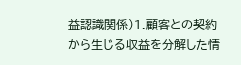益認識関係)1.顧客との契約から生じる収益を分解した情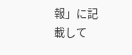報」に記載して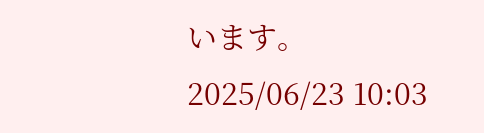います。
2025/06/23 10:03